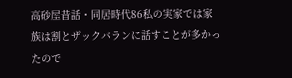高砂屋昔話・同居時代86私の実家では家族は割とザックバランに話すことが多かったので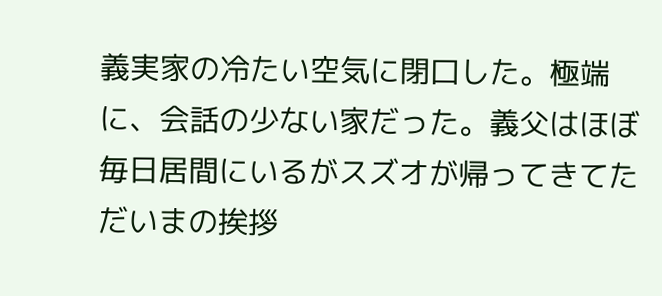義実家の冷たい空気に閉口した。極端に、会話の少ない家だった。義父はほぼ毎日居間にいるがスズオが帰ってきてただいまの挨拶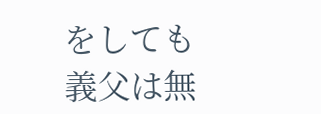をしても義父は無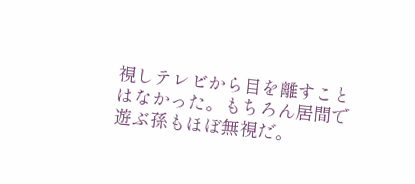視しテレビから目を離すことはなかった。もちろん居間で遊ぶ孫もほぼ無視だ。